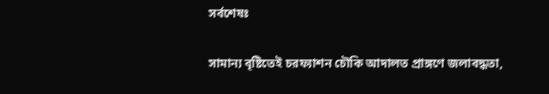সর্বশেষঃ

সামান্য বৃষ্টিতেই চরফ্যাশন চৌকি আদালত প্রাঙ্গণে জলাবদ্ধতা,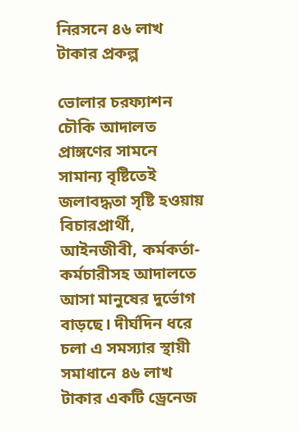নিরসনে ৪৬ লাখ টাকার প্রকল্প

ভোলার চরফ্যাশন চৌকি আদালত প্রাঙ্গণের সামনে সামান্য বৃষ্টিতেই জলাবদ্ধতা সৃষ্টি হওয়ায় বিচারপ্রার্থী, আইনজীবী, কর্মকর্তা-কর্মচারীসহ আদালতে আসা মানুষের দুর্ভোগ বাড়ছে। দীর্ঘদিন ধরে চলা এ সমস্যার স্থায়ী সমাধানে ৪৬ লাখ টাকার একটি ড্রেনেজ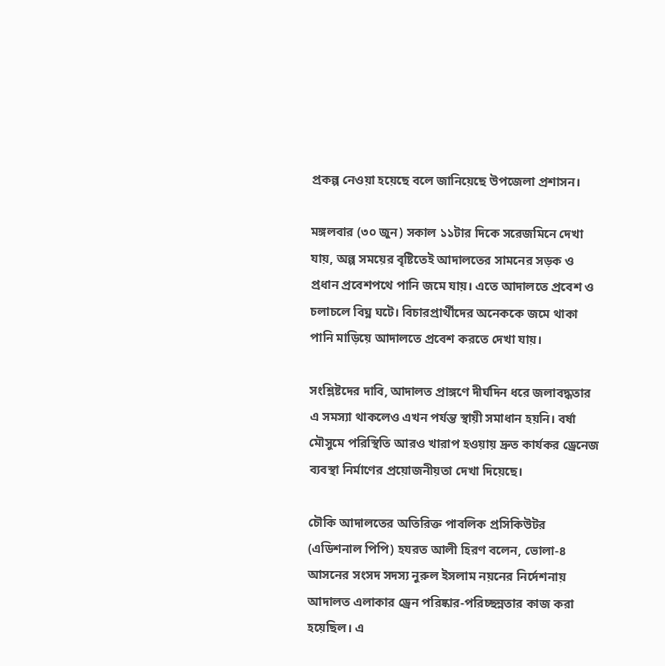প্রকল্প নেওয়া হয়েছে বলে জানিয়েছে উপজেলা প্রশাসন।

মঙ্গলবার (৩০ জুন) সকাল ১১টার দিকে সরেজমিনে দেখা যায়, অল্প সময়ের বৃষ্টিতেই আদালতের সামনের সড়ক ও প্রধান প্রবেশপথে পানি জমে যায়। এতে আদালতে প্রবেশ ও চলাচলে বিঘ্ন ঘটে। বিচারপ্রার্থীদের অনেককে জমে থাকা পানি মাড়িয়ে আদালতে প্রবেশ করতে দেখা যায়।

সংশ্লিষ্টদের দাবি, আদালত প্রাঙ্গণে দীর্ঘদিন ধরে জলাবদ্ধতার এ সমস্যা থাকলেও এখন পর্যন্ত স্থায়ী সমাধান হয়নি। বর্ষা মৌসুমে পরিস্থিতি আরও খারাপ হওয়ায় দ্রুত কার্যকর ড্রেনেজ ব্যবস্থা নির্মাণের প্রয়োজনীয়তা দেখা দিয়েছে।

চৌকি আদালতের অতিরিক্ত পাবলিক প্রসিকিউটর (এডিশনাল পিপি) হযরত আলী হিরণ বলেন, ভোলা-৪ আসনের সংসদ সদস্য নুরুল ইসলাম নয়নের নির্দেশনায় আদালত এলাকার ড্রেন পরিষ্কার-পরিচ্ছন্নতার কাজ করা হয়েছিল। এ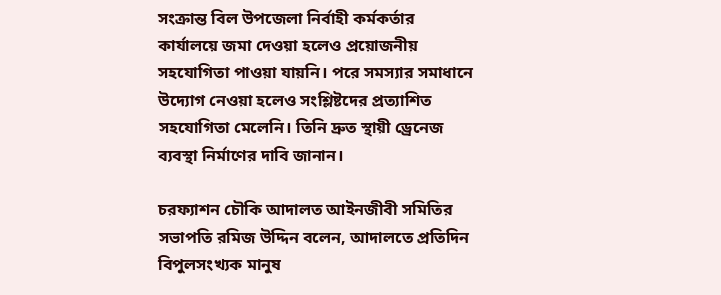সংক্রান্ত বিল উপজেলা নির্বাহী কর্মকর্তার কার্যালয়ে জমা দেওয়া হলেও প্রয়োজনীয় সহযোগিতা পাওয়া যায়নি। পরে সমস্যার সমাধানে উদ্যোগ নেওয়া হলেও সংশ্লিষ্টদের প্রত্যাশিত সহযোগিতা মেলেনি। তিনি দ্রুত স্থায়ী ড্রেনেজ ব্যবস্থা নির্মাণের দাবি জানান।

চরফ্যাশন চৌকি আদালত আইনজীবী সমিতির সভাপতি রমিজ উদ্দিন বলেন, আদালতে প্রতিদিন বিপুলসংখ্যক মানুষ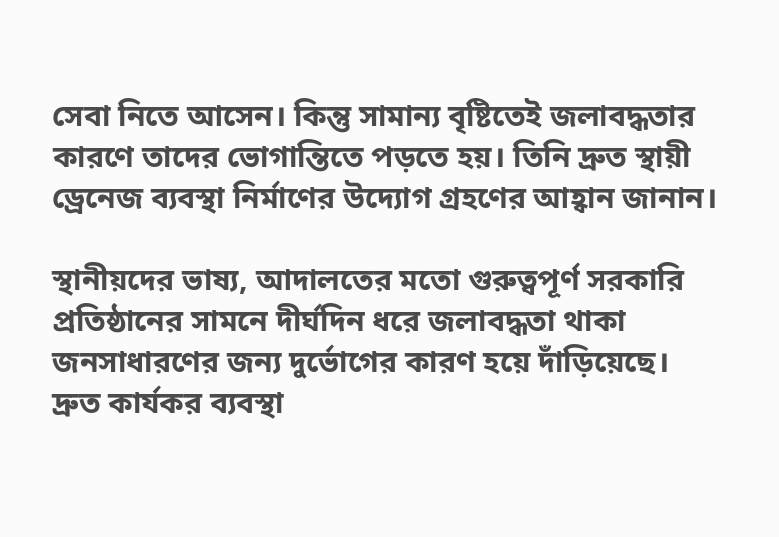সেবা নিতে আসেন। কিন্তু সামান্য বৃষ্টিতেই জলাবদ্ধতার কারণে তাদের ভোগান্তিতে পড়তে হয়। তিনি দ্রুত স্থায়ী ড্রেনেজ ব্যবস্থা নির্মাণের উদ্যোগ গ্রহণের আহ্বান জানান।

স্থানীয়দের ভাষ্য, আদালতের মতো গুরুত্বপূর্ণ সরকারি প্রতিষ্ঠানের সামনে দীর্ঘদিন ধরে জলাবদ্ধতা থাকা জনসাধারণের জন্য দুর্ভোগের কারণ হয়ে দাঁড়িয়েছে। দ্রুত কার্যকর ব্যবস্থা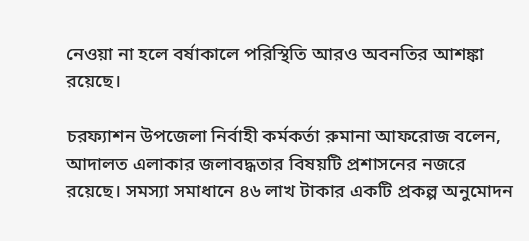নেওয়া না হলে বর্ষাকালে পরিস্থিতি আরও অবনতির আশঙ্কা রয়েছে।

চরফ্যাশন উপজেলা নির্বাহী কর্মকর্তা রুমানা আফরোজ বলেন, আদালত এলাকার জলাবদ্ধতার বিষয়টি প্রশাসনের নজরে রয়েছে। সমস্যা সমাধানে ৪৬ লাখ টাকার একটি প্রকল্প অনুমোদন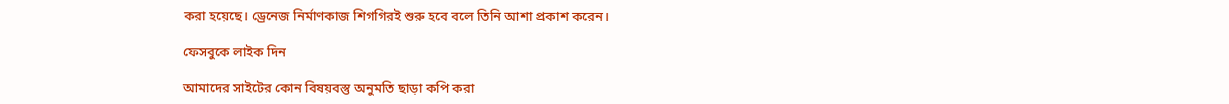করা হয়েছে। ড্রেনেজ নির্মাণকাজ শিগগিরই শুরু হবে বলে তিনি আশা প্রকাশ করেন।

ফেসবুকে লাইক দিন

আমাদের সাইটের কোন বিষয়বস্তু অনুমতি ছাড়া কপি করা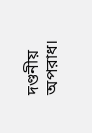দণ্ডনীয় অপরাধ।